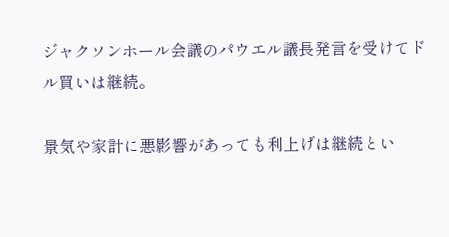ジャクソンホール会議のパウエル議長発言を受けてドル買いは継続。

景気や家計に悪影響があっても利上げは継続とい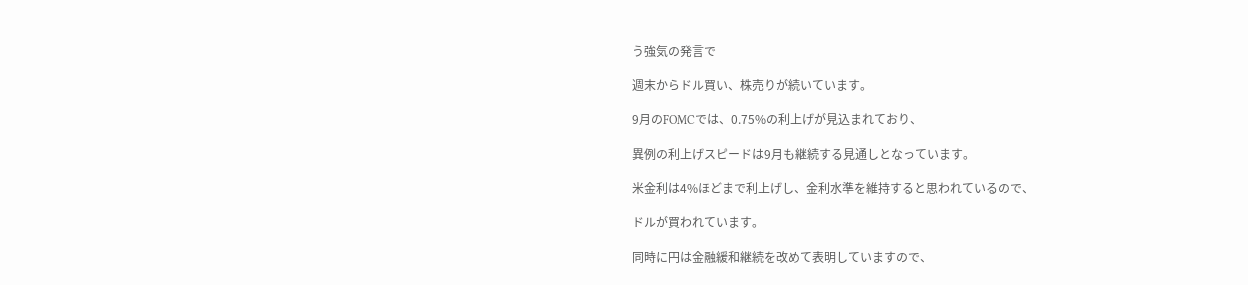う強気の発言で

週末からドル買い、株売りが続いています。

9月のFOMCでは、0.75%の利上げが見込まれており、

異例の利上げスピードは9月も継続する見通しとなっています。

米金利は4%ほどまで利上げし、金利水準を維持すると思われているので、

ドルが買われています。

同時に円は金融緩和継続を改めて表明していますので、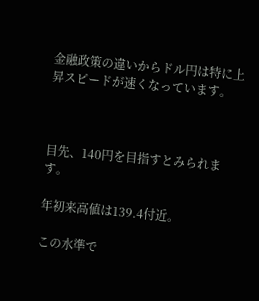金融政策の違いからドル円は特に上昇スピードが速くなっています。



目先、140円を目指すとみられます。

年初来高値は139.4付近。

この水準で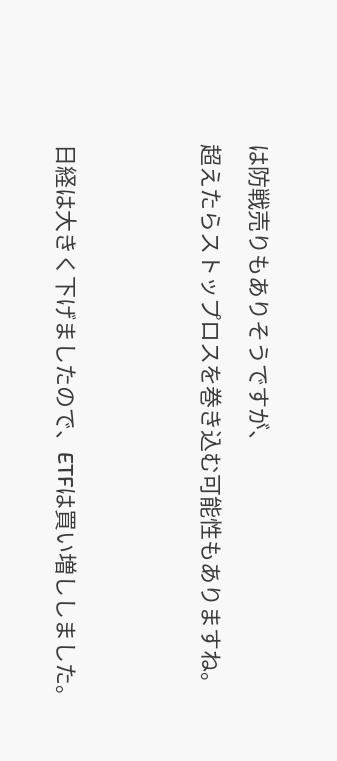は防戦売りもありそうですが、

超えたらストップロスを巻き込む可能性もありますね。





日経は大きく下げましたので、ETFは買い増ししました。